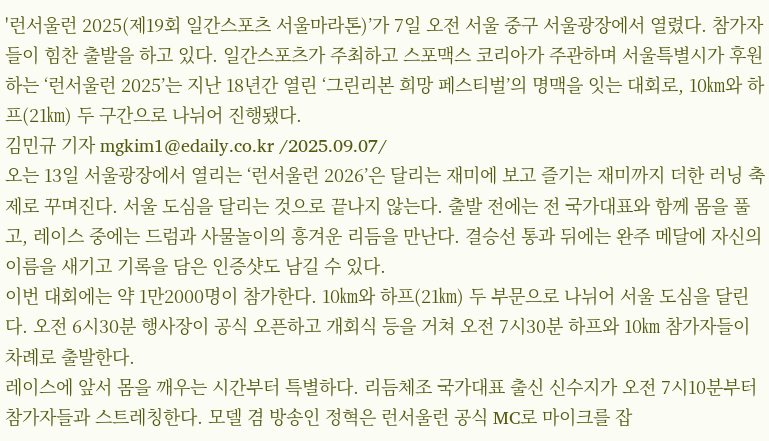'런서울런 2025(제19회 일간스포츠 서울마라톤)’가 7일 오전 서울 중구 서울광장에서 열렸다. 참가자들이 힘찬 출발을 하고 있다. 일간스포츠가 주최하고 스포맥스 코리아가 주관하며 서울특별시가 후원하는 ‘런서울런 2025’는 지난 18년간 열린 ‘그린리본 희망 페스티벌’의 명맥을 잇는 대회로, 10㎞와 하프(21㎞) 두 구간으로 나뉘어 진행됐다.
김민규 기자 mgkim1@edaily.co.kr /2025.09.07/
오는 13일 서울광장에서 열리는 ‘런서울런 2026’은 달리는 재미에 보고 즐기는 재미까지 더한 러닝 축제로 꾸며진다. 서울 도심을 달리는 것으로 끝나지 않는다. 출발 전에는 전 국가대표와 함께 몸을 풀고, 레이스 중에는 드럼과 사물놀이의 흥겨운 리듬을 만난다. 결승선 통과 뒤에는 완주 메달에 자신의 이름을 새기고 기록을 담은 인증샷도 남길 수 있다.
이번 대회에는 약 1만2000명이 참가한다. 10㎞와 하프(21㎞) 두 부문으로 나뉘어 서울 도심을 달린다. 오전 6시30분 행사장이 공식 오픈하고 개회식 등을 거쳐 오전 7시30분 하프와 10㎞ 참가자들이 차례로 출발한다.
레이스에 앞서 몸을 깨우는 시간부터 특별하다. 리듬체조 국가대표 출신 신수지가 오전 7시10분부터 참가자들과 스트레칭한다. 모델 겸 방송인 정혁은 런서울런 공식 MC로 마이크를 잡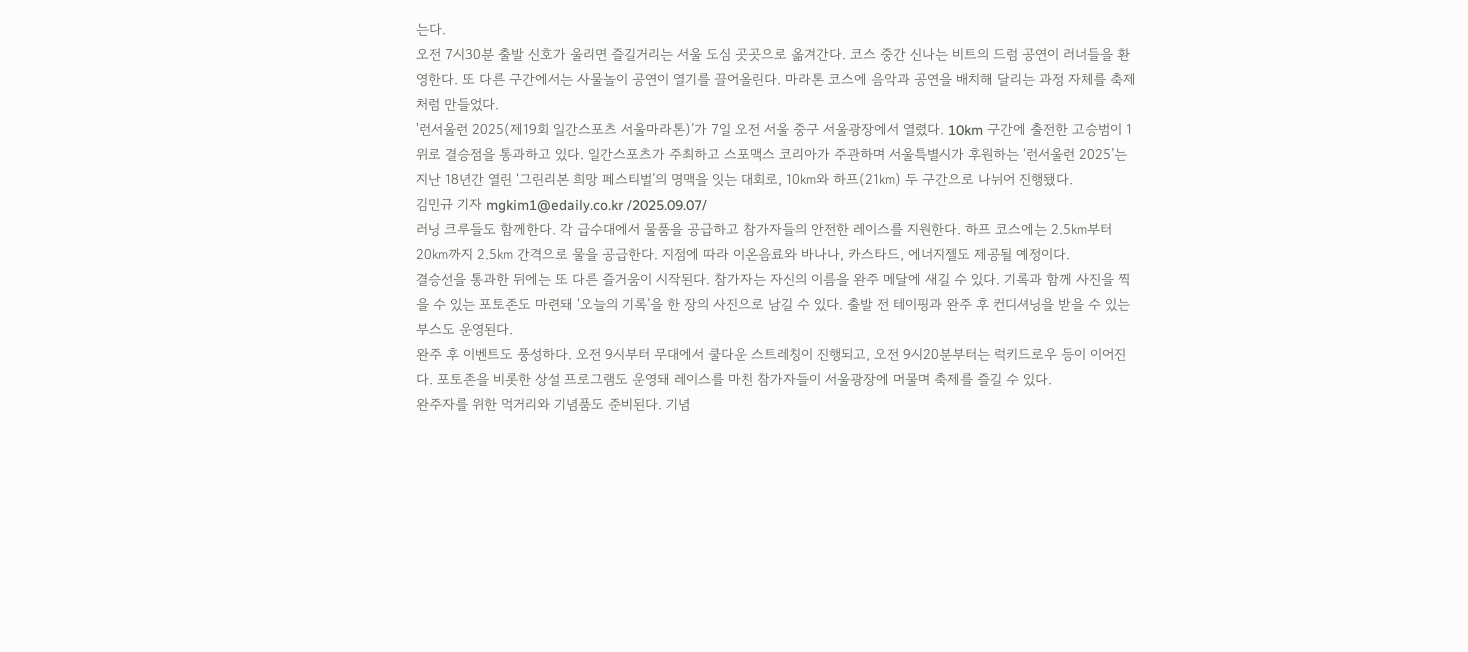는다.
오전 7시30분 출발 신호가 울리면 즐길거리는 서울 도심 곳곳으로 옮겨간다. 코스 중간 신나는 비트의 드럼 공연이 러너들을 환영한다. 또 다른 구간에서는 사물놀이 공연이 열기를 끌어올린다. 마라톤 코스에 음악과 공연을 배치해 달리는 과정 자체를 축제처럼 만들었다.
'런서울런 2025(제19회 일간스포츠 서울마라톤)’가 7일 오전 서울 중구 서울광장에서 열렸다. 10km 구간에 출전한 고승범이 1위로 결승점을 통과하고 있다. 일간스포츠가 주최하고 스포맥스 코리아가 주관하며 서울특별시가 후원하는 ‘런서울런 2025’는 지난 18년간 열린 ‘그린리본 희망 페스티벌’의 명맥을 잇는 대회로, 10㎞와 하프(21㎞) 두 구간으로 나뉘어 진행됐다.
김민규 기자 mgkim1@edaily.co.kr /2025.09.07/
러닝 크루들도 함께한다. 각 급수대에서 물품을 공급하고 참가자들의 안전한 레이스를 지원한다. 하프 코스에는 2.5㎞부터 20㎞까지 2.5㎞ 간격으로 물을 공급한다. 지점에 따라 이온음료와 바나나, 카스타드, 에너지젤도 제공될 예정이다.
결승선을 통과한 뒤에는 또 다른 즐거움이 시작된다. 참가자는 자신의 이름을 완주 메달에 새길 수 있다. 기록과 함께 사진을 찍을 수 있는 포토존도 마련돼 ‘오늘의 기록’을 한 장의 사진으로 남길 수 있다. 출발 전 테이핑과 완주 후 컨디셔닝을 받을 수 있는 부스도 운영된다.
완주 후 이벤트도 풍성하다. 오전 9시부터 무대에서 쿨다운 스트레칭이 진행되고, 오전 9시20분부터는 럭키드로우 등이 이어진다. 포토존을 비롯한 상설 프로그램도 운영돼 레이스를 마친 참가자들이 서울광장에 머물며 축제를 즐길 수 있다.
완주자를 위한 먹거리와 기념품도 준비된다. 기념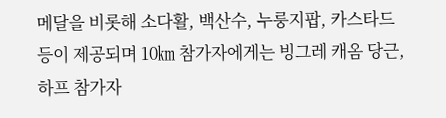메달을 비롯해 소다활, 백산수, 누룽지팝, 카스타드 등이 제공되며 10㎞ 참가자에게는 빙그레 캐옴 당근, 하프 참가자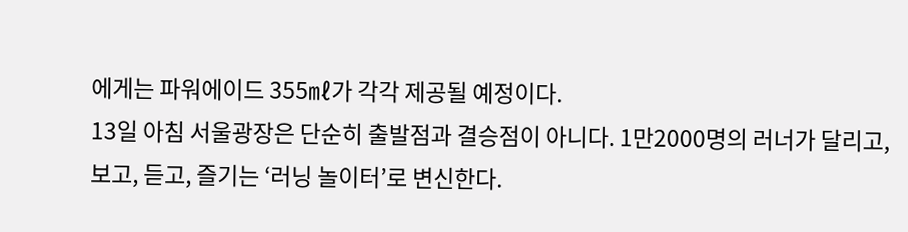에게는 파워에이드 355㎖가 각각 제공될 예정이다.
13일 아침 서울광장은 단순히 출발점과 결승점이 아니다. 1만2000명의 러너가 달리고, 보고, 듣고, 즐기는 ‘러닝 놀이터’로 변신한다.